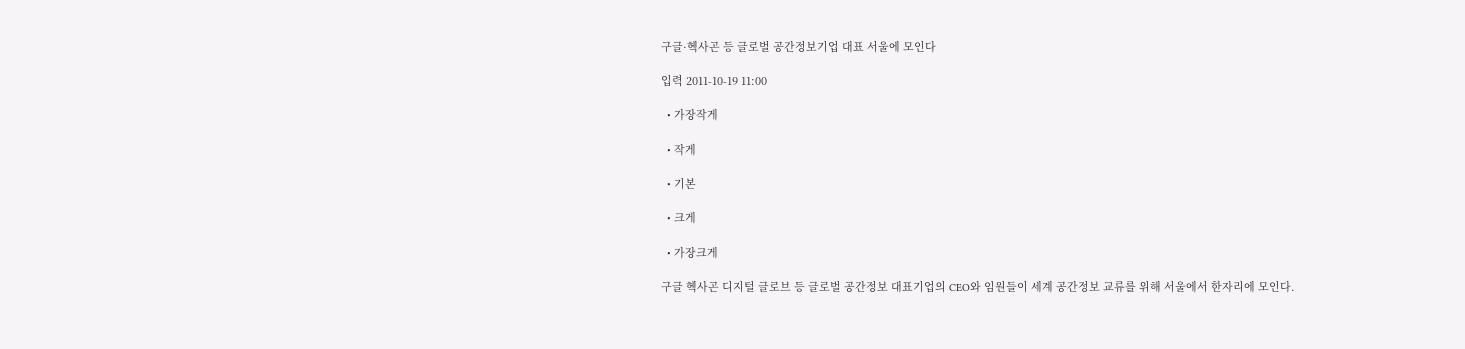구글·헥사곤 등 글로벌 공간정보기업 대표 서울에 모인다

입력 2011-10-19 11:00

  • 가장작게

  • 작게

  • 기본

  • 크게

  • 가장크게

구글 헥사곤 디지털 글로브 등 글로벌 공간정보 대표기업의 CEO와 임원들이 세계 공간정보 교류를 위해 서울에서 한자리에 모인다.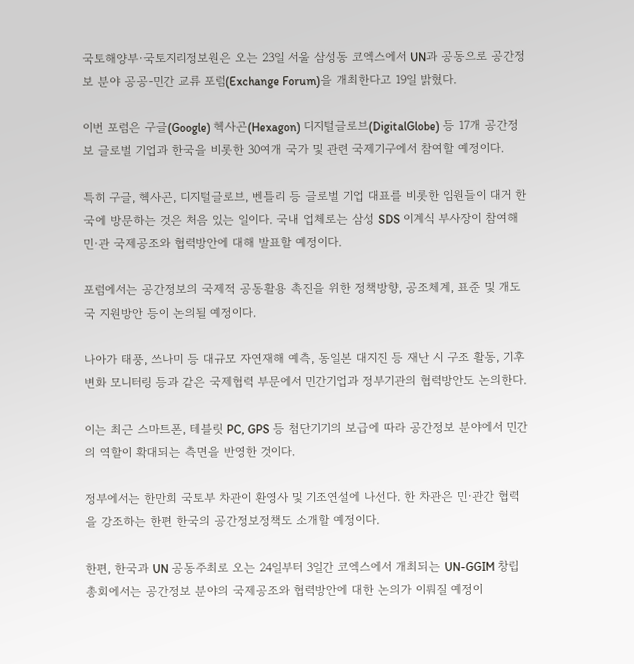국토해양부·국토지리정보원은 오는 23일 서울 삼성동 코엑스에서 UN과 공동으로 공간정보 분야 공공-민간 교류 포럼(Exchange Forum)을 개최한다고 19일 밝혔다.

이번 포럼은 구글(Google) 헥사곤(Hexagon) 디지털글로브(DigitalGlobe) 등 17개 공간정보 글로벌 기업과 한국을 비롯한 30여개 국가 및 관련 국제기구에서 참여할 예정이다.

특히 구글, 헥사곤, 디지털글로브, 벤틀리 등 글로벌 기업 대표를 비롯한 임원들이 대거 한국에 방문하는 것은 처음 있는 일이다. 국내 업체로는 삼성 SDS 이계식 부사장이 참여해 민·관 국제공조와 협력방안에 대해 발표할 예정이다.

포럼에서는 공간정보의 국제적 공동활용 촉진을 위한 정책방향, 공조체계, 표준 및 개도국 지원방안 등이 논의될 예정이다.

나아가 태풍, 쓰나미 등 대규모 자연재해 예측, 동일본 대지진 등 재난 시 구조 활동, 기후변화 모니터링 등과 같은 국제협력 부문에서 민간기업과 정부기관의 협력방안도 논의한다.

이는 최근 스마트폰, 테블릿 PC, GPS 등 첨단기기의 보급에 따라 공간정보 분야에서 민간의 역할이 확대되는 측면을 반영한 것이다.

정부에서는 한만희 국토부 차관이 환영사 및 기조연설에 나선다. 한 차관은 민·관간 협력을 강조하는 한편 한국의 공간정보정책도 소개할 예정이다.

한편, 한국과 UN 공동주최로 오는 24일부터 3일간 코엑스에서 개최되는 UN-GGIM 창립총회에서는 공간정보 분야의 국제공조와 협력방안에 대한 논의가 이뤄질 예정이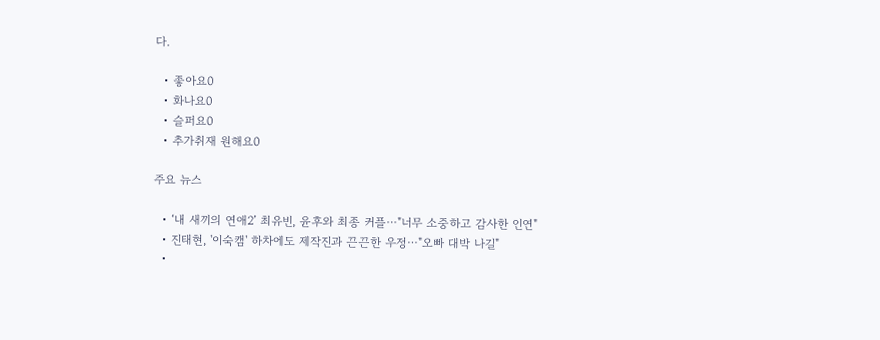다.

  • 좋아요0
  • 화나요0
  • 슬퍼요0
  • 추가취재 원해요0

주요 뉴스

  • ‘내 새끼의 연애2’ 최유빈, 윤후와 최종 커플⋯"너무 소중하고 감사한 인연"
  • 진태현, '이숙캠' 하차에도 제작진과 끈끈한 우정⋯"오빠 대박 나길"
  •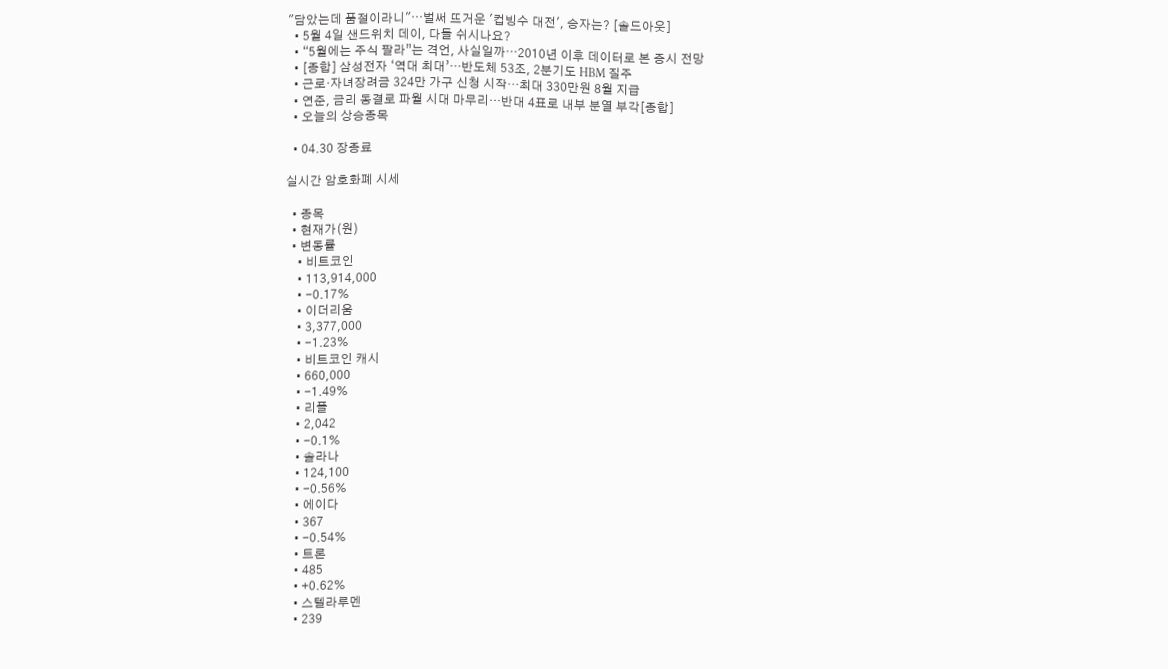"담았는데 품절이라니"⋯벌써 뜨거운 '컵빙수 대전', 승자는? [솔드아웃]
  • 5월 4일 샌드위치 데이, 다들 쉬시나요?
  • “5월에는 주식 팔라”는 격언, 사실일까⋯2010년 이후 데이터로 본 증시 전망
  • [종합] 삼성전자 ‘역대 최대’…반도체 53조, 2분기도 HBM 질주
  • 근로·자녀장려금 324만 가구 신청 시작…최대 330만원 8월 지급
  • 연준, 금리 동결로 파월 시대 마무리…반대 4표로 내부 분열 부각[종합]
  • 오늘의 상승종목

  • 04.30 장종료

실시간 암호화폐 시세

  • 종목
  • 현재가(원)
  • 변동률
    • 비트코인
    • 113,914,000
    • -0.17%
    • 이더리움
    • 3,377,000
    • -1.23%
    • 비트코인 캐시
    • 660,000
    • -1.49%
    • 리플
    • 2,042
    • -0.1%
    • 솔라나
    • 124,100
    • -0.56%
    • 에이다
    • 367
    • -0.54%
    • 트론
    • 485
    • +0.62%
    • 스텔라루멘
    • 239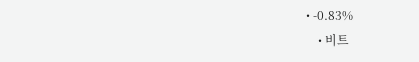• -0.83%
    • 비트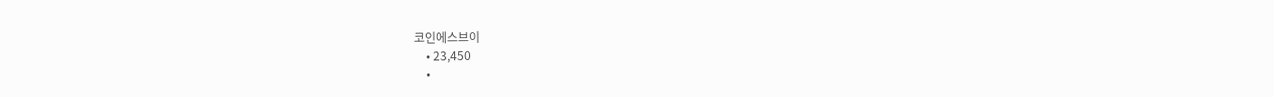코인에스브이
    • 23,450
    •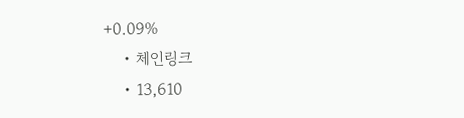+0.09%
    • 체인링크
    • 13,610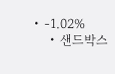• -1.02%
    • 샌드박스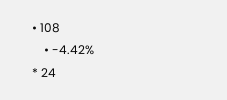• 108
    • -4.42%
* 24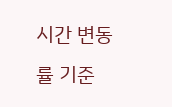시간 변동률 기준